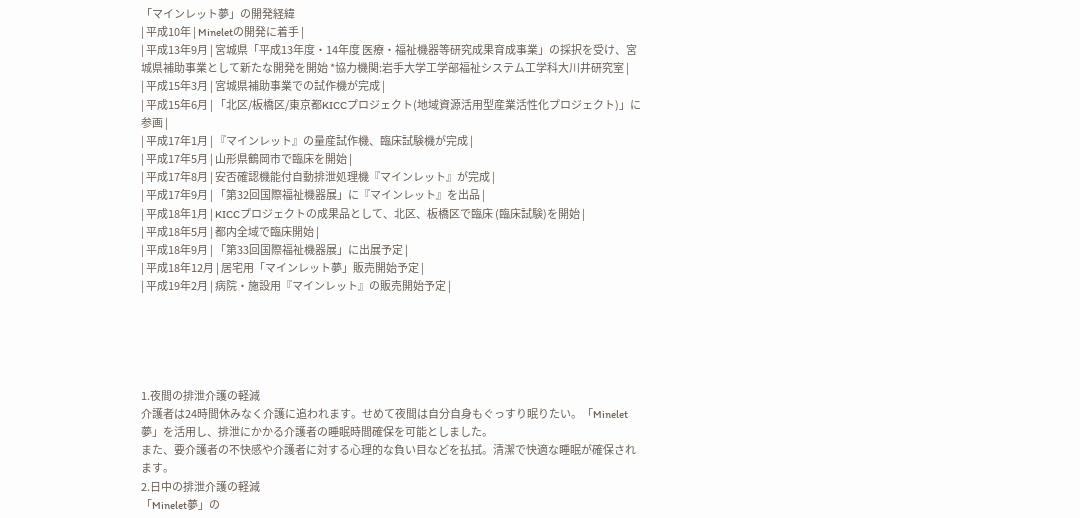「マインレット夢」の開発経緯
| 平成10年 | Mineletの開発に着手 |
| 平成13年9月 | 宮城県「平成13年度・14年度 医療・福祉機器等研究成果育成事業」の採択を受け、宮城県補助事業として新たな開発を開始 *協力機関:岩手大学工学部福祉システム工学科大川井研究室 |
| 平成15年3月 | 宮城県補助事業での試作機が完成 |
| 平成15年6月 | 「北区/板橋区/東京都KICCプロジェクト(地域資源活用型産業活性化プロジェクト)」に参画 |
| 平成17年1月 | 『マインレット』の量産試作機、臨床試験機が完成 |
| 平成17年5月 | 山形県鶴岡市で臨床を開始 |
| 平成17年8月 | 安否確認機能付自動排泄処理機『マインレット』が完成 |
| 平成17年9月 | 「第32回国際福祉機器展」に『マインレット』を出品 |
| 平成18年1月 | KICCプロジェクトの成果品として、北区、板橋区で臨床 (臨床試験)を開始 |
| 平成18年5月 | 都内全域で臨床開始 |
| 平成18年9月 | 「第33回国際福祉機器展」に出展予定 |
| 平成18年12月 | 居宅用「マインレット夢」販売開始予定 |
| 平成19年2月 | 病院・施設用『マインレット』の販売開始予定 |





1.夜間の排泄介護の軽減
介護者は24時間休みなく介護に追われます。せめて夜間は自分自身もぐっすり眠りたい。「Minelet夢」を活用し、排泄にかかる介護者の睡眠時間確保を可能としました。
また、要介護者の不快感や介護者に対する心理的な負い目などを払拭。清潔で快適な睡眠が確保されます。
2.日中の排泄介護の軽減
「Minelet夢」の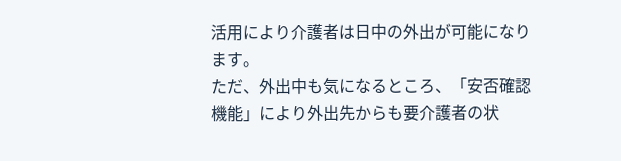活用により介護者は日中の外出が可能になります。
ただ、外出中も気になるところ、「安否確認機能」により外出先からも要介護者の状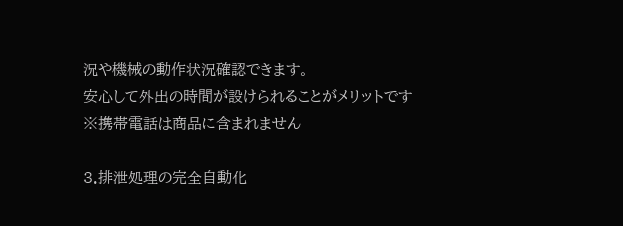況や機械の動作状況確認できます。
安心して外出の時間が設けられることがメリットです
※携帯電話は商品に含まれません

3.排泄処理の完全自動化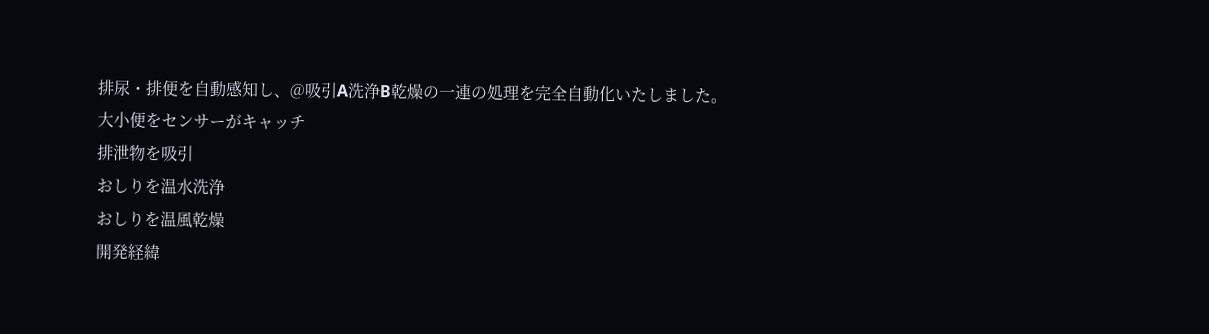排尿・排便を自動感知し、@吸引A洗浄B乾燥の一連の処理を完全自動化いたしました。
大小便をセンサーがキャッチ
排泄物を吸引
おしりを温水洗浄
おしりを温風乾燥
開発経緯